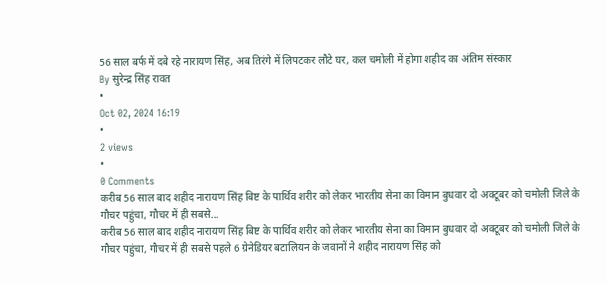56 साल बर्फ में दबे रहे नारायण सिंह, अब तिरंगे में लिपटकर लौटे घर, कल चमोली में होगा शहीद का अंतिम संस्कार
By सुरेन्द्र सिंह रावत
•
Oct 02, 2024 16:19
•
2 views
•
0 Comments
करीब 56 साल बाद शहीद नारायण सिंह बिष्ट के पार्थिव शरीर को लेकर भारतीय सेना का विमान बुधवार दो अक्टूबर को चमोली जिले के गौचर पहुंचा, गौचर में ही सबसे...
करीब 56 साल बाद शहीद नारायण सिंह बिष्ट के पार्थिव शरीर को लेकर भारतीय सेना का विमान बुधवार दो अक्टूबर को चमोली जिले के गौचर पहुंचा, गौचर में ही सबसे पहले 6 ग्रेनेडियर बटालियन के जवानों ने शहीद नारायण सिंह को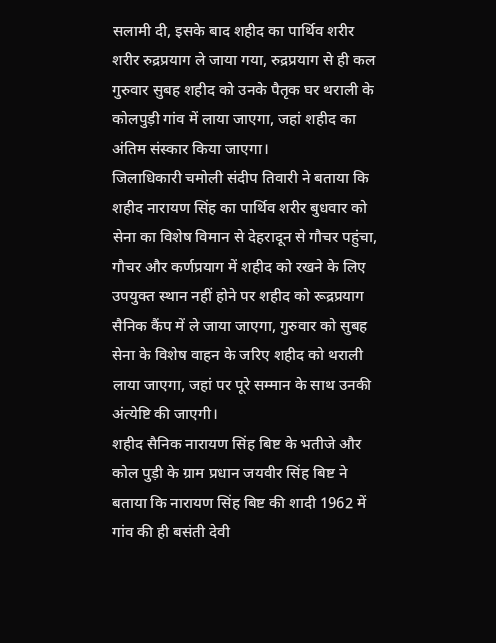सलामी दी, इसके बाद शहीद का पार्थिव शरीर शरीर रुद्रप्रयाग ले जाया गया, रुद्रप्रयाग से ही कल गुरुवार सुबह शहीद को उनके पैतृक घर थराली के कोलपुड़ी गांव में लाया जाएगा, जहां शहीद का अंतिम संस्कार किया जाएगा।
जिलाधिकारी चमोली संदीप तिवारी ने बताया कि शहीद नारायण सिंह का पार्थिव शरीर बुधवार को सेना का विशेष विमान से देहरादून से गौचर पहुंचा, गौचर और कर्णप्रयाग में शहीद को रखने के लिए उपयुक्त स्थान नहीं होने पर शहीद को रूद्रप्रयाग सैनिक कैंप में ले जाया जाएगा, गुरुवार को सुबह सेना के विशेष वाहन के जरिए शहीद को थराली लाया जाएगा, जहां पर पूरे सम्मान के साथ उनकी अंत्येष्टि की जाएगी।
शहीद सैनिक नारायण सिंह बिष्ट के भतीजे और कोल पुड़ी के ग्राम प्रधान जयवीर सिंह बिष्ट ने बताया कि नारायण सिंह बिष्ट की शादी 1962 में गांव की ही बसंती देवी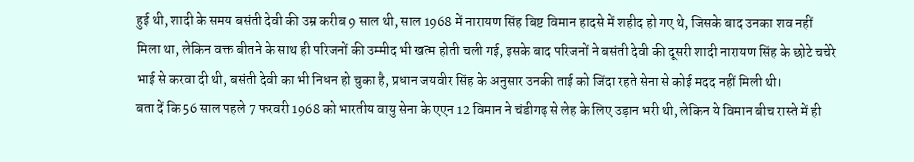हुई थी, शादी के समय बसंती देवी की उम्र करीब 9 साल थी, साल 1968 में नारायण सिंह बिष्ट विमान हादसे में शहीद हो गए थे, जिसके बाद उनका शव नहीं मिला था, लेकिन वक्त बीतने के साथ ही परिजनों की उम्मीद भी खत्म होती चली गई, इसके बाद परिजनों ने बसंती देवी की दूसरी शादी नारायण सिंह के छोटे चचेरे भाई से करवा दी थी, बसंती देवी का भी निधन हो चुका है, प्रधान जयवीर सिंह के अनुसार उनकी ताई को जिंदा रहते सेना से कोई मदद नहीं मिली थी।
बता दें कि 56 साल पहले 7 फरवरी 1968 को भारतीय वायु सेना के एएन 12 विमान ने चंडीगढ़ से लेह के लिए उड़ान भरी थी, लेकिन ये विमान बीच रास्ते में ही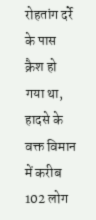रोहतांग दर्रे के पास क्रैश हो गया था, हादसे के वक्त विमान में करीब 102 लोग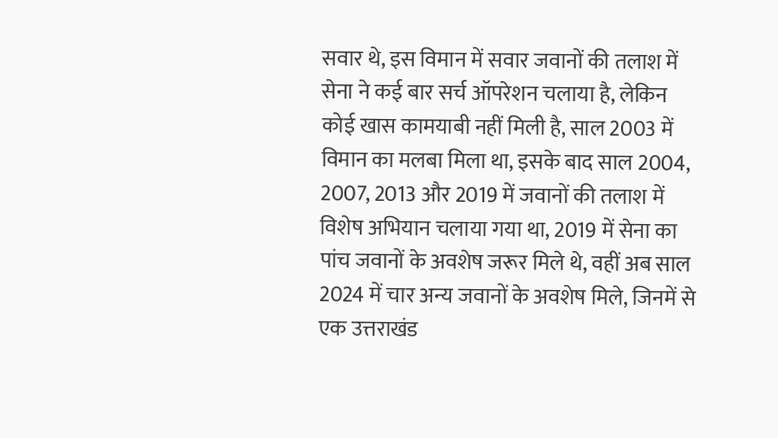सवार थे, इस विमान में सवार जवानों की तलाश में सेना ने कई बार सर्च ऑपरेशन चलाया है, लेकिन कोई खास कामयाबी नहीं मिली है, साल 2003 में विमान का मलबा मिला था, इसके बाद साल 2004, 2007, 2013 और 2019 में जवानों की तलाश में विशेष अभियान चलाया गया था, 2019 में सेना का पांच जवानों के अवशेष जरूर मिले थे, वहीं अब साल 2024 में चार अन्य जवानों के अवशेष मिले, जिनमें से एक उत्तराखंड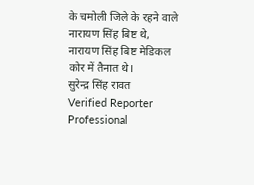के चमोली जिले के रहने वाले नारायण सिंह बिष्ट थे, नारायण सिंह बिष्ट मेडिकल कोर में तैनात थे।
सुरेन्द्र सिंह रावत
Verified Reporter
Professional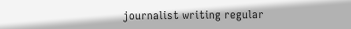journalist writing regular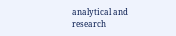analytical and research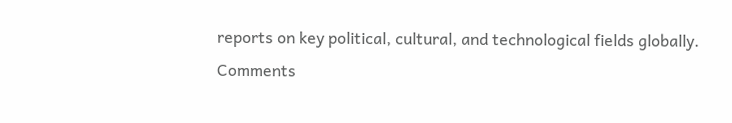reports on key political, cultural, and technological fields globally.
Comments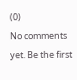(0)
No comments yet. Be the first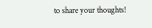to share your thoughts!